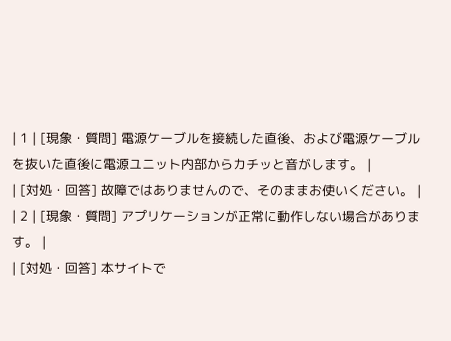| 1 | [現象・質問] 電源ケーブルを接続した直後、および電源ケーブルを抜いた直後に電源ユニット内部からカチッと音がします。 |
| [対処・回答] 故障ではありませんので、そのままお使いください。 |
| 2 | [現象・質問] アプリケーションが正常に動作しない場合があります。 |
| [対処・回答] 本サイトで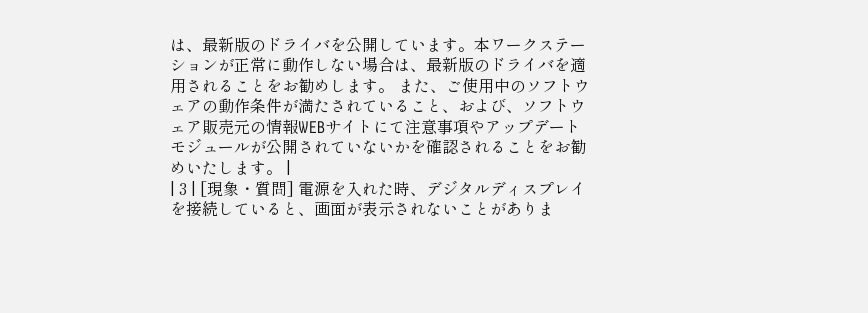は、最新版のドライバを公開しています。本ワークステーションが正常に動作しない場合は、最新版のドライバを適用されることをお勧めします。 また、ご使用中のソフトウェアの動作条件が満たされていること、および、ソフトウェア販売元の情報WEBサイトにて注意事項やアップデートモジュールが公開されていないかを確認されることをお勧めいたします。 |
| 3 | [現象・質問] 電源を入れた時、デジタルディスプレイを接続していると、画面が表示されないことがありま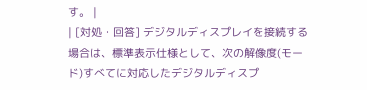す。 |
| [対処・回答] デジタルディスプレイを接続する場合は、標準表示仕様として、次の解像度(モード)すべてに対応したデジタルディスプ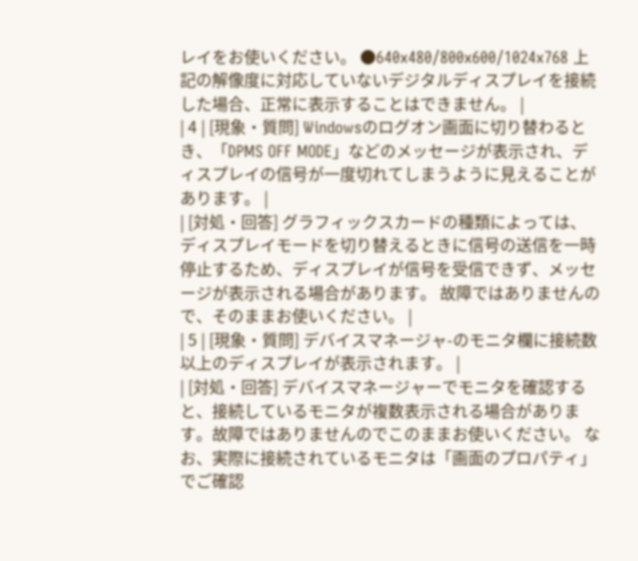レイをお使いください。 ●640x480/800x600/1024x768 上記の解像度に対応していないデジタルディスプレイを接続した場合、正常に表示することはできません。 |
| 4 | [現象・質問] Windowsのログオン画面に切り替わるとき、「DPMS OFF MODE」などのメッセージが表示され、ディスプレイの信号が一度切れてしまうように見えることがあります。 |
| [対処・回答] グラフィックスカードの種類によっては、ディスプレイモードを切り替えるときに信号の送信を一時停止するため、ディスプレイが信号を受信できず、メッセージが表示される場合があります。 故障ではありませんので、そのままお使いください。 |
| 5 | [現象・質問] デバイスマネージャ-のモニタ欄に接続数以上のディスプレイが表示されます。 |
| [対処・回答] デバイスマネージャーでモニタを確認すると、接続しているモニタが複数表示される場合があります。故障ではありませんのでこのままお使いください。 なお、実際に接続されているモニタは「画面のプロパティ」でご確認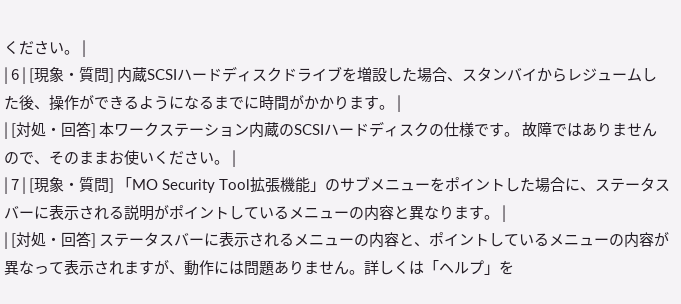ください。 |
| 6 | [現象・質問] 内蔵SCSIハードディスクドライブを増設した場合、スタンバイからレジュームした後、操作ができるようになるまでに時間がかかります。 |
| [対処・回答] 本ワークステーション内蔵のSCSIハードディスクの仕様です。 故障ではありませんので、そのままお使いください。 |
| 7 | [現象・質問] 「MO Security Tool拡張機能」のサブメニューをポイントした場合に、ステータスバーに表示される説明がポイントしているメニューの内容と異なります。 |
| [対処・回答] ステータスバーに表示されるメニューの内容と、ポイントしているメニューの内容が異なって表示されますが、動作には問題ありません。詳しくは「ヘルプ」を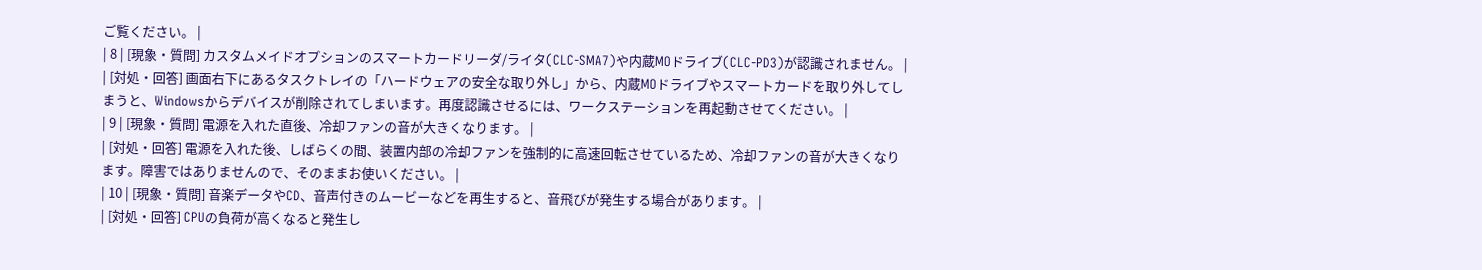ご覧ください。 |
| 8 | [現象・質問] カスタムメイドオプションのスマートカードリーダ/ライタ(CLC-SMA7)や内蔵MOドライブ(CLC-PD3)が認識されません。 |
| [対処・回答] 画面右下にあるタスクトレイの「ハードウェアの安全な取り外し」から、内蔵MOドライブやスマートカードを取り外してしまうと、Windowsからデバイスが削除されてしまいます。再度認識させるには、ワークステーションを再起動させてください。 |
| 9 | [現象・質問] 電源を入れた直後、冷却ファンの音が大きくなります。 |
| [対処・回答] 電源を入れた後、しばらくの間、装置内部の冷却ファンを強制的に高速回転させているため、冷却ファンの音が大きくなります。障害ではありませんので、そのままお使いください。 |
| 10 | [現象・質問] 音楽データやCD、音声付きのムービーなどを再生すると、音飛びが発生する場合があります。 |
| [対処・回答] CPUの負荷が高くなると発生し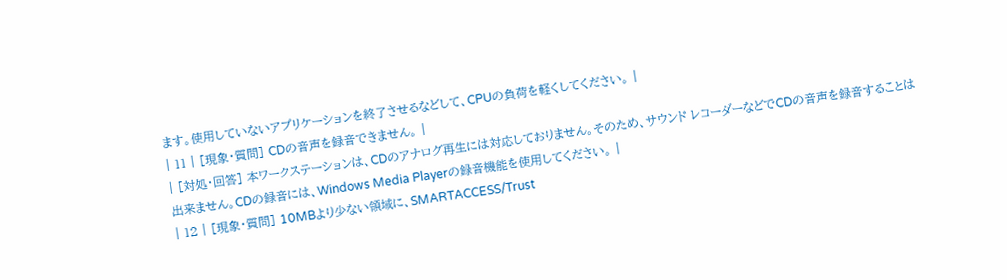ます。使用していないアプリケーションを終了させるなどして、CPUの負荷を軽くしてください。 |
| 11 | [現象・質問] CDの音声を録音できません。 |
| [対処・回答] 本ワークステーションは、CDのアナログ再生には対応しておりません。そのため、サウンド レコーダーなどでCDの音声を録音することは出来ません。CDの録音には、Windows Media Playerの録音機能を使用してください。 |
| 12 | [現象・質問] 10MBより少ない領域に、SMARTACCESS/Trust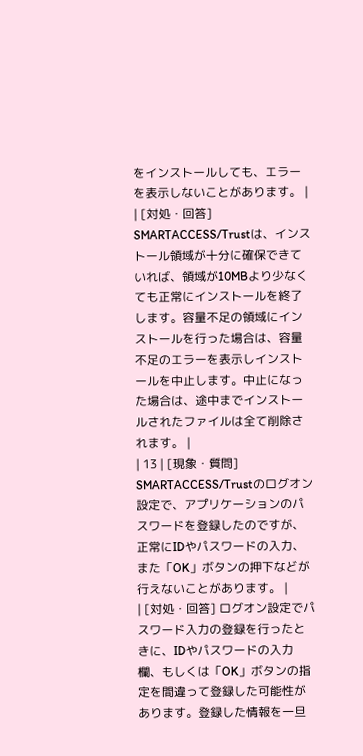をインストールしても、エラーを表示しないことがあります。 |
| [対処・回答] SMARTACCESS/Trustは、インストール領域が十分に確保できていれば、領域が10MBより少なくても正常にインストールを終了します。容量不足の領域にインストールを行った場合は、容量不足のエラーを表示しインストールを中止します。中止になった場合は、途中までインストールされたファイルは全て削除されます。 |
| 13 | [現象・質問] SMARTACCESS/Trustのログオン設定で、アプリケーションのパスワードを登録したのですが、正常にIDやパスワードの入力、また「OK」ボタンの押下などが行えないことがあります。 |
| [対処・回答] ログオン設定でパスワード入力の登録を行ったときに、IDやパスワードの入力欄、もしくは「OK」ボタンの指定を間違って登録した可能性があります。登録した情報を一旦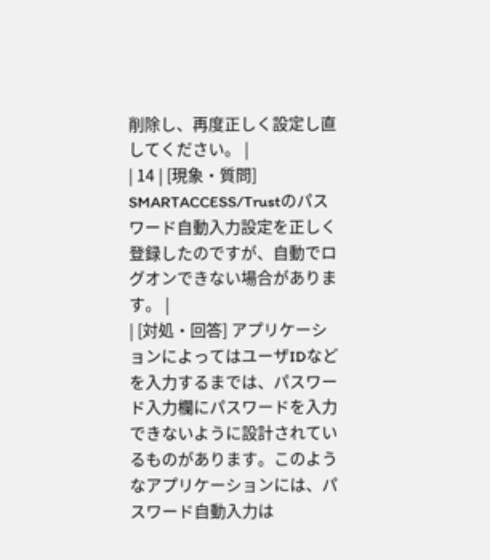削除し、再度正しく設定し直してください。 |
| 14 | [現象・質問] SMARTACCESS/Trustのパスワード自動入力設定を正しく登録したのですが、自動でログオンできない場合があります。 |
| [対処・回答] アプリケーションによってはユーザIDなどを入力するまでは、パスワード入力欄にパスワードを入力できないように設計されているものがあります。このようなアプリケーションには、パスワード自動入力は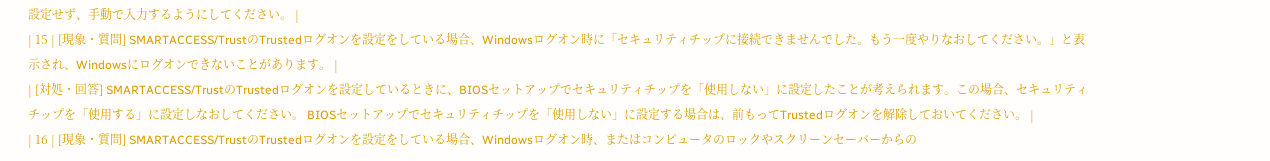設定せず、手動で入力するようにしてください。 |
| 15 | [現象・質問] SMARTACCESS/TrustのTrustedログオンを設定をしている場合、Windowsログオン時に「セキュリティチップに接続できませんでした。もう一度やりなおしてください。」と表示され、Windowsにログオンできないことがあります。 |
| [対処・回答] SMARTACCESS/TrustのTrustedログオンを設定しているときに、BIOSセットアップでセキュリティチップを「使用しない」に設定したことが考えられます。この場合、セキュリティチップを「使用する」に設定しなおしてください。 BIOSセットアップでセキュリティチップを「使用しない」に設定する場合は、前もってTrustedログオンを解除しておいてください。 |
| 16 | [現象・質問] SMARTACCESS/TrustのTrustedログオンを設定をしている場合、Windowsログオン時、またはコンピュータのロックやスクリーンセーバーからの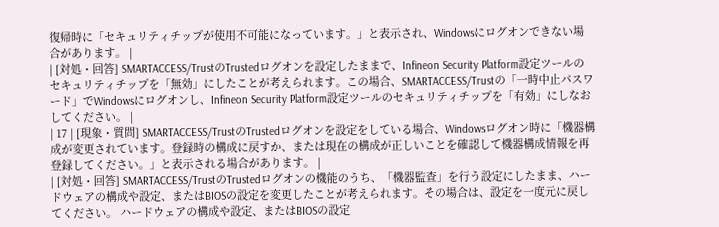復帰時に「セキュリティチップが使用不可能になっています。」と表示され、Windowsにログオンできない場合があります。 |
| [対処・回答] SMARTACCESS/TrustのTrustedログオンを設定したままで、Infineon Security Platform設定ツールのセキュリティチップを「無効」にしたことが考えられます。この場合、SMARTACCESS/Trustの「一時中止パスワード」でWindowsにログオンし、Infineon Security Platform設定ツールのセキュリティチップを「有効」にしなおしてください。 |
| 17 | [現象・質問] SMARTACCESS/TrustのTrustedログオンを設定をしている場合、Windowsログオン時に「機器構成が変更されています。登録時の構成に戻すか、または現在の構成が正しいことを確認して機器構成情報を再登録してください。」と表示される場合があります。 |
| [対処・回答] SMARTACCESS/TrustのTrustedログオンの機能のうち、「機器監査」を行う設定にしたまま、ハードウェアの構成や設定、またはBIOSの設定を変更したことが考えられます。その場合は、設定を一度元に戻してください。 ハードウェアの構成や設定、またはBIOSの設定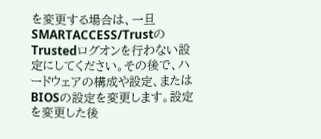を変更する場合は、一旦SMARTACCESS/TrustのTrustedログオンを行わない設定にしてください。その後で、ハードウェアの構成や設定、またはBIOSの設定を変更します。設定を変更した後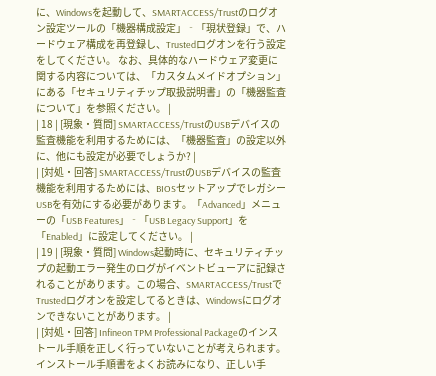に、Windowsを起動して、SMARTACCESS/Trustのログオン設定ツールの「機器構成設定」‐「現状登録」で、ハードウェア構成を再登録し、Trustedログオンを行う設定をしてください。 なお、具体的なハードウェア変更に関する内容については、「カスタムメイドオプション」にある「セキュリティチップ取扱説明書」の「機器監査について」を参照ください。 |
| 18 | [現象・質問] SMARTACCESS/TrustのUSBデバイスの監査機能を利用するためには、「機器監査」の設定以外に、他にも設定が必要でしょうか? |
| [対処・回答] SMARTACCESS/TrustのUSBデバイスの監査機能を利用するためには、BIOSセットアップでレガシーUSBを有効にする必要があります。「Advanced」メニューの「USB Features」‐「USB Legacy Support」を「Enabled」に設定してください。 |
| 19 | [現象・質問] Windows起動時に、セキュリティチップの起動エラー発生のログがイベントビューアに記録されることがあります。この場合、SMARTACCESS/TrustでTrustedログオンを設定してるときは、Windowsにログオンできないことがあります。 |
| [対処・回答] Infineon TPM Professional Packageのインストール手順を正しく行っていないことが考えられます。インストール手順書をよくお読みになり、正しい手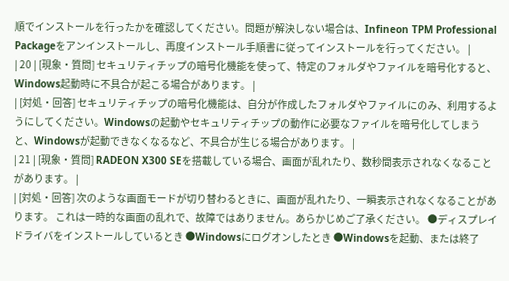順でインストールを行ったかを確認してください。問題が解決しない場合は、Infineon TPM Professional Packageをアンインストールし、再度インストール手順書に従ってインストールを行ってください。 |
| 20 | [現象・質問] セキュリティチップの暗号化機能を使って、特定のフォルダやファイルを暗号化すると、Windows起動時に不具合が起こる場合があります。 |
| [対処・回答] セキュリティチップの暗号化機能は、自分が作成したフォルダやファイルにのみ、利用するようにしてください。Windowsの起動やセキュリティチップの動作に必要なファイルを暗号化してしまうと、Windowsが起動できなくなるなど、不具合が生じる場合があります。 |
| 21 | [現象・質問] RADEON X300 SEを搭載している場合、画面が乱れたり、数秒間表示されなくなることがあります。 |
| [対処・回答] 次のような画面モードが切り替わるときに、画面が乱れたり、一瞬表示されなくなることがあります。 これは一時的な画面の乱れで、故障ではありません。あらかじめご了承ください。 ●ディスプレイドライバをインストールしているとき ●Windowsにログオンしたとき ●Windowsを起動、または終了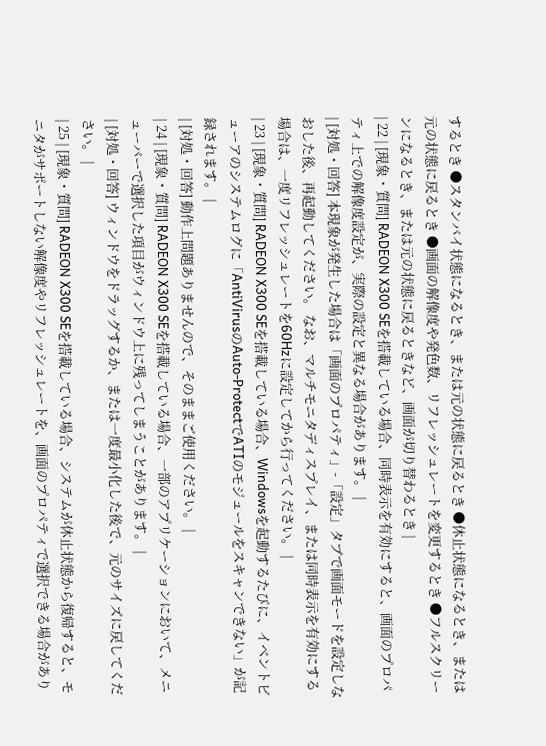するとき ●スタンバイ状態になるとき、または元の状態に戻るとき ●休止状態になるとき、または元の状態に戻るとき ●画面の解像度や発色数、リフレッシュレートを変更するとき ●フルスクリーンになるとき、または元の状態に戻るときなど、画面が切り替わるとき |
| 22 | [現象・質問] RADEON X300 SEを搭載している場合、同時表示を有効にすると、画面のプロパティ上での解像度設定が、実際の設定と異なる場合があります。 |
| [対処・回答] 本現象が発生した場合は「画面のプロパティ」-「設定」タブで画面モードを設定しなおした後、再起動してください。 なお、マルチモニタディスプレイ、または同時表示を有効にする場合は、一度リフレッシュレートを60Hzに設定してから行ってください。 |
| 23 | [現象・質問] RADEON X300 SEを搭載している場合、Windowsを起動するたびに、イベントビューアのシステムログに「AntiVirusのAuto-ProtectでATIのモジュールをスキャンできない」が記録されます。 |
| [対処・回答] 動作上問題ありませんので、そのままご使用ください。 |
| 24 | [現象・質問] RADEON X300 SEを搭載している場合、一部のアプリケーションにおいて、メニューバーで選択した項目がウィンドウ上に残ってしまうことがあります。 |
| [対処・回答] ウィンドウをドラッグするか、または一度最小化した後で、元のサイズに戻してください。 |
| 25 | [現象・質問] RADEON X300 SEを搭載している場合、システムが休止状態から復帰すると、モニタがサポートしない解像度やリフレッシュレートを、画面のプロパティで選択できる場合があり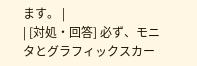ます。 |
| [対処・回答] 必ず、モニタとグラフィックスカー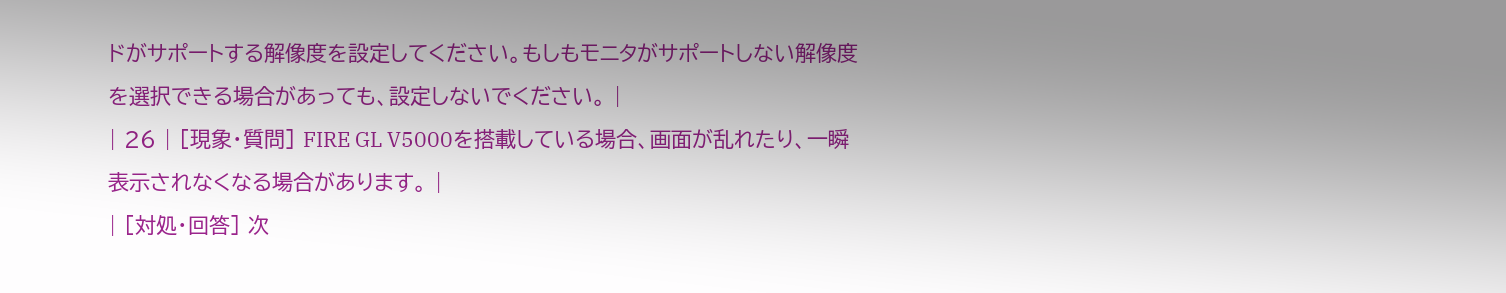ドがサポートする解像度を設定してください。もしもモニタがサポートしない解像度を選択できる場合があっても、設定しないでください。 |
| 26 | [現象・質問] FIRE GL V5000を搭載している場合、画面が乱れたり、一瞬表示されなくなる場合があります。 |
| [対処・回答] 次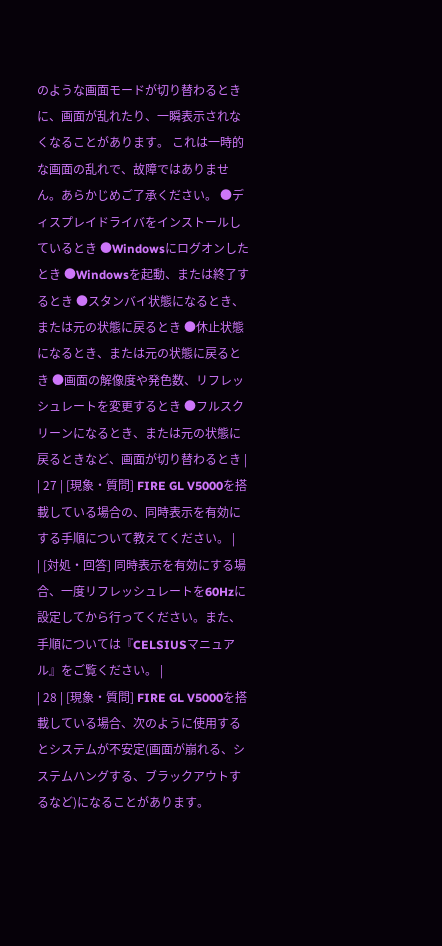のような画面モードが切り替わるときに、画面が乱れたり、一瞬表示されなくなることがあります。 これは一時的な画面の乱れで、故障ではありません。あらかじめご了承ください。 ●ディスプレイドライバをインストールしているとき ●Windowsにログオンしたとき ●Windowsを起動、または終了するとき ●スタンバイ状態になるとき、または元の状態に戻るとき ●休止状態になるとき、または元の状態に戻るとき ●画面の解像度や発色数、リフレッシュレートを変更するとき ●フルスクリーンになるとき、または元の状態に戻るときなど、画面が切り替わるとき |
| 27 | [現象・質問] FIRE GL V5000を搭載している場合の、同時表示を有効にする手順について教えてください。 |
| [対処・回答] 同時表示を有効にする場合、一度リフレッシュレートを60Hzに設定してから行ってください。また、手順については『CELSIUSマニュアル』をご覧ください。 |
| 28 | [現象・質問] FIRE GL V5000を搭載している場合、次のように使用するとシステムが不安定(画面が崩れる、システムハングする、ブラックアウトするなど)になることがあります。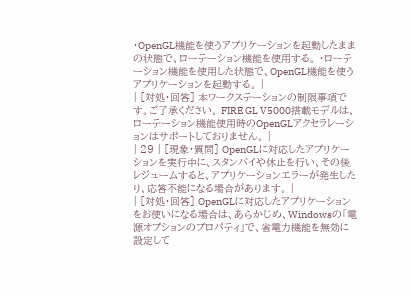・OpenGL機能を使うアプリケーションを起動したままの状態で、ローテーション機能を使用する。 ・ローテーション機能を使用した状態で、OpenGL機能を使うアプリケーションを起動する。 |
| [対処・回答] 本ワークステーションの制限事項です。ご了承ください。 FIRE GL V5000搭載モデルは、ローテーション機能使用時のOpenGLアクセラレーションはサポートしておりません。 |
| 29 | [現象・質問] OpenGLに対応したアプリケーションを実行中に、スタンバイや休止を行い、その後レジュームすると、アプリケーションエラーが発生したり、応答不能になる場合があります。 |
| [対処・回答] OpenGLに対応したアプリケーションをお使いになる場合は、あらかじめ、Windowsの「電源オプションのプロパティ」で、省電力機能を無効に設定して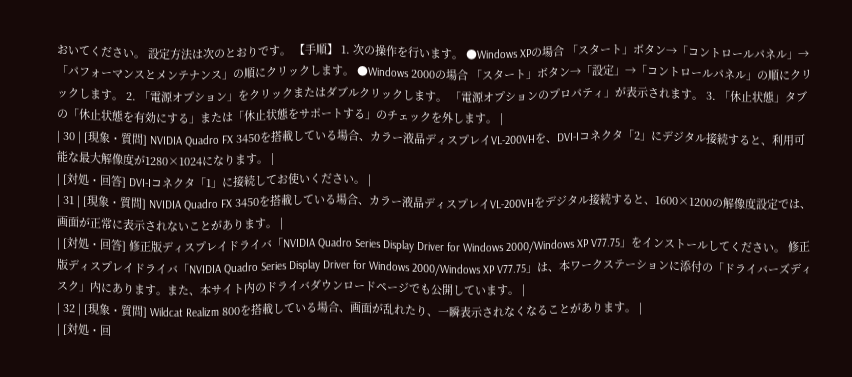おいてください。 設定方法は次のとおりです。 【手順】 1. 次の操作を行います。 ●Windows XPの場合 「スタート」ボタン→「コントロールパネル」→「パフォーマンスとメンテナンス」の順にクリックします。 ●Windows 2000の場合 「スタート」ボタン→「設定」→「コントロールパネル」の順にクリックします。 2. 「電源オプション」をクリックまたはダブルクリックします。 「電源オプションのプロパティ」が表示されます。 3. 「休止状態」タブの「休止状態を有効にする」または「休止状態をサポートする」のチェックを外します。 |
| 30 | [現象・質問] NVIDIA Quadro FX 3450を搭載している場合、カラー液晶ディスプレイVL-200VHを、DVI-Iコネクタ「2」にデジタル接続すると、利用可能な最大解像度が1280×1024になります。 |
| [対処・回答] DVI-Iコネクタ「1」に接続してお使いください。 |
| 31 | [現象・質問] NVIDIA Quadro FX 3450を搭載している場合、カラー液晶ディスプレイVL-200VHをデジタル接続すると、1600×1200の解像度設定では、画面が正常に表示されないことがあります。 |
| [対処・回答] 修正版ディスプレイドライバ「NVIDIA Quadro Series Display Driver for Windows 2000/Windows XP V77.75」をインストールしてください。 修正版ディスプレイドライバ「NVIDIA Quadro Series Display Driver for Windows 2000/Windows XP V77.75」は、本ワークステーションに添付の「ドライバーズディスク」内にあります。また、本サイト内のドライバダウンロードページでも公開しています。 |
| 32 | [現象・質問] Wildcat Realizm 800を搭載している場合、画面が乱れたり、一瞬表示されなくなることがあります。 |
| [対処・回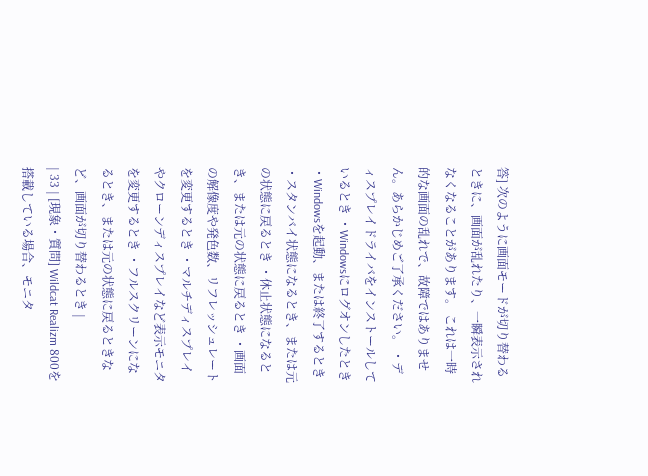答] 次のように画面モードが切り替わるときに、画面が乱れたり、一瞬表示されなくなることがあります。 これは一時的な画面の乱れで、故障ではありません。あらかじめご了承ください。 ・ディスプレイドライバをインストールしているとき ・Windowsにログオンしたとき ・Windowsを起動、または終了するとき ・スタンバイ状態になるとき、または元の状態に戻るとき ・休止状態になるとき、または元の状態に戻るとき ・画面の解像度や発色数、リフレッシュレートを変更するとき ・マルチディスプレイやクローンディスプレイなど表示モニタを変更するとき ・フルスクリーンになるとき、または元の状態に戻るときなど、画面が切り替わるとき |
| 33 | [現象・質問] Wildcat Realizm 800を搭載している場合、モニタ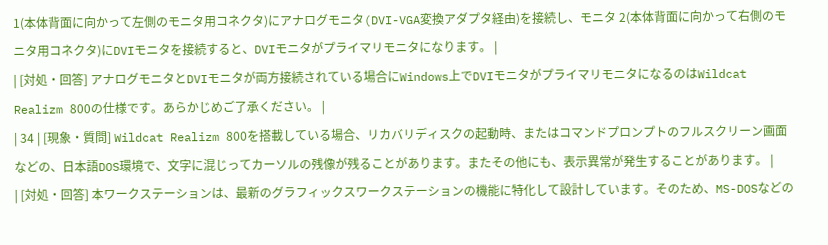1(本体背面に向かって左側のモニタ用コネクタ)にアナログモニタ(DVI-VGA変換アダプタ経由)を接続し、モニタ 2(本体背面に向かって右側のモニタ用コネクタ)にDVIモニタを接続すると、DVIモニタがプライマリモニタになります。 |
| [対処・回答] アナログモニタとDVIモニタが両方接続されている場合にWindows上でDVIモニタがプライマリモニタになるのはWildcat Realizm 800の仕様です。あらかじめご了承ください。 |
| 34 | [現象・質問] Wildcat Realizm 800を搭載している場合、リカバリディスクの起動時、またはコマンドプロンプトのフルスクリーン画面などの、日本語DOS環境で、文字に混じってカーソルの残像が残ることがあります。またその他にも、表示異常が発生することがあります。 |
| [対処・回答] 本ワークステーションは、最新のグラフィックスワークステーションの機能に特化して設計しています。そのため、MS-DOSなどの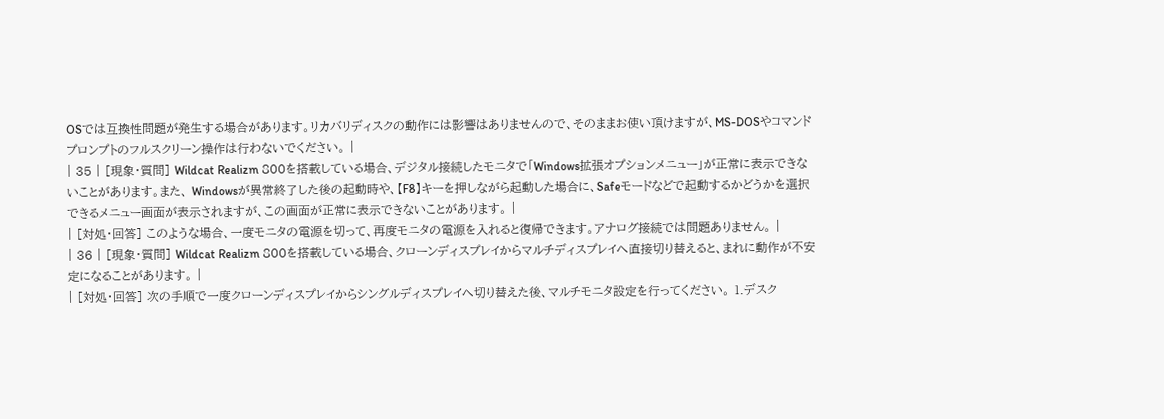OSでは互換性問題が発生する場合があります。リカバリディスクの動作には影響はありませんので、そのままお使い頂けますが、MS-DOSやコマンドプロンプトのフルスクリーン操作は行わないでください。 |
| 35 | [現象・質問] Wildcat Realizm 800を搭載している場合、デジタル接続したモニタで「Windows拡張オプションメニュー」が正常に表示できないことがあります。また、 Windowsが異常終了した後の起動時や、【F8】キーを押しながら起動した場合に、Safeモードなどで起動するかどうかを選択できるメニュー画面が表示されますが、この画面が正常に表示できないことがあります。 |
| [対処・回答] このような場合、一度モニタの電源を切って、再度モニタの電源を入れると復帰できます。アナログ接続では問題ありません。 |
| 36 | [現象・質問] Wildcat Realizm 800を搭載している場合、クローンディスプレイからマルチディスプレイへ直接切り替えると、まれに動作が不安定になることがあります。 |
| [対処・回答] 次の手順で一度クローンディスプレイからシングルディスプレイへ切り替えた後、マルチモニタ設定を行ってください。 1.デスク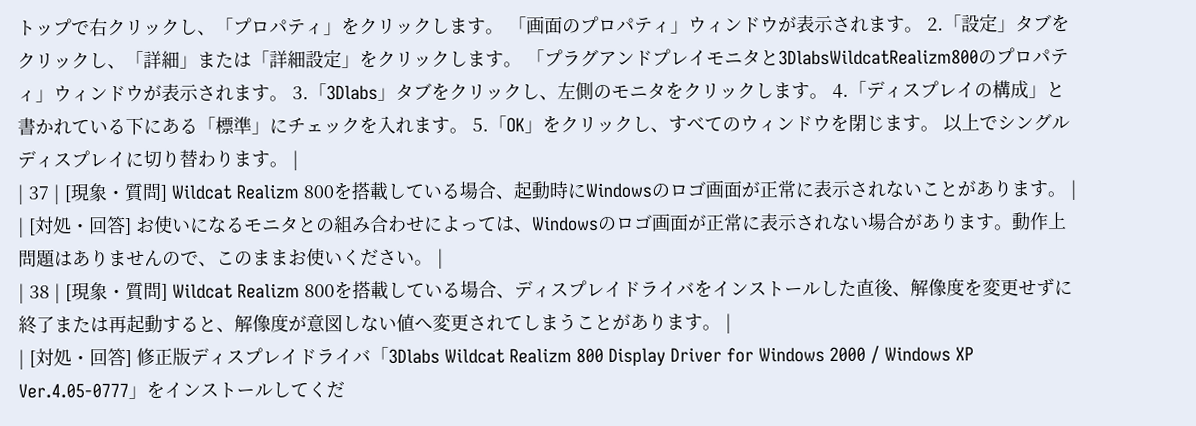トップで右クリックし、「プロパティ」をクリックします。 「画面のプロパティ」ウィンドウが表示されます。 2.「設定」タブをクリックし、「詳細」または「詳細設定」をクリックします。 「プラグアンドプレイモニタと3DlabsWildcatRealizm800のプロパティ」ウィンドウが表示されます。 3.「3Dlabs」タブをクリックし、左側のモニタをクリックします。 4.「ディスプレイの構成」と書かれている下にある「標準」にチェックを入れます。 5.「OK」をクリックし、すべてのウィンドウを閉じます。 以上でシングルディスプレイに切り替わります。 |
| 37 | [現象・質問] Wildcat Realizm 800を搭載している場合、起動時にWindowsのロゴ画面が正常に表示されないことがあります。 |
| [対処・回答] お使いになるモニタとの組み合わせによっては、Windowsのロゴ画面が正常に表示されない場合があります。動作上問題はありませんので、このままお使いください。 |
| 38 | [現象・質問] Wildcat Realizm 800を搭載している場合、ディスプレイドライバをインストールした直後、解像度を変更せずに終了または再起動すると、解像度が意図しない値へ変更されてしまうことがあります。 |
| [対処・回答] 修正版ディスプレイドライバ「3Dlabs Wildcat Realizm 800 Display Driver for Windows 2000 / Windows XP Ver.4.05-0777」をインストールしてくだ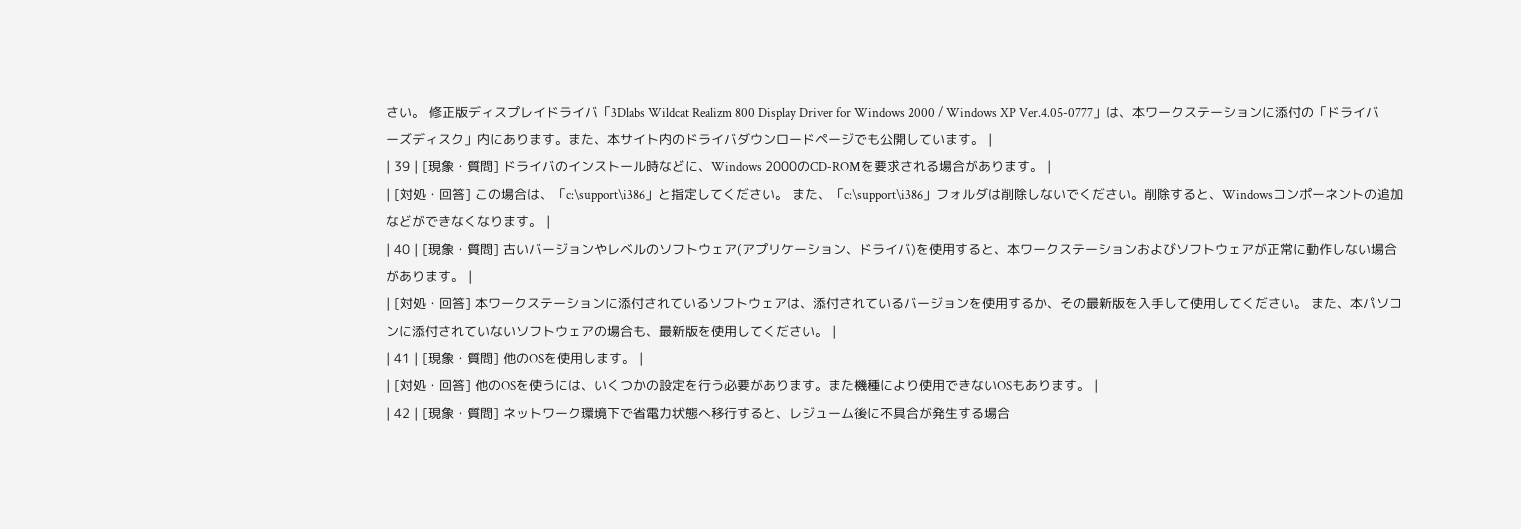さい。 修正版ディスプレイドライバ「3Dlabs Wildcat Realizm 800 Display Driver for Windows 2000 / Windows XP Ver.4.05-0777」は、本ワークステーションに添付の「ドライバーズディスク」内にあります。また、本サイト内のドライバダウンロードページでも公開しています。 |
| 39 | [現象・質問] ドライバのインストール時などに、Windows 2000のCD-ROMを要求される場合があります。 |
| [対処・回答] この場合は、「c:\support\i386」と指定してください。 また、「c:\support\i386」フォルダは削除しないでください。削除すると、Windowsコンポーネントの追加などができなくなります。 |
| 40 | [現象・質問] 古いバージョンやレベルのソフトウェア(アプリケーション、ドライバ)を使用すると、本ワークステーションおよびソフトウェアが正常に動作しない場合があります。 |
| [対処・回答] 本ワークステーションに添付されているソフトウェアは、添付されているバージョンを使用するか、その最新版を入手して使用してください。 また、本パソコンに添付されていないソフトウェアの場合も、最新版を使用してください。 |
| 41 | [現象・質問] 他のOSを使用します。 |
| [対処・回答] 他のOSを使うには、いくつかの設定を行う必要があります。また機種により使用できないOSもあります。 |
| 42 | [現象・質問] ネットワーク環境下で省電力状態へ移行すると、レジューム後に不具合が発生する場合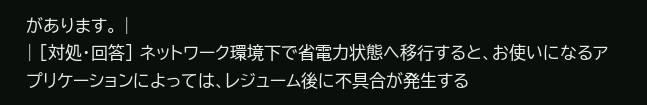があります。 |
| [対処・回答] ネットワーク環境下で省電力状態へ移行すると、お使いになるアプリケーションによっては、レジューム後に不具合が発生する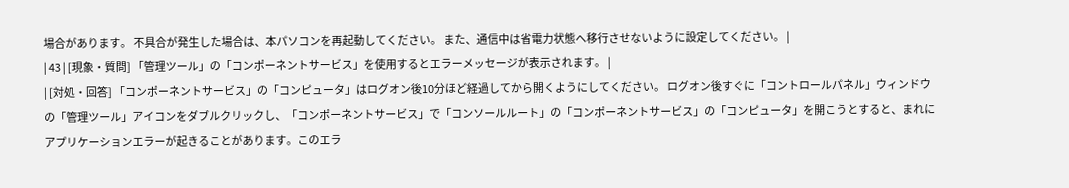場合があります。 不具合が発生した場合は、本パソコンを再起動してください。 また、通信中は省電力状態へ移行させないように設定してください。 |
| 43 | [現象・質問] 「管理ツール」の「コンポーネントサービス」を使用するとエラーメッセージが表示されます。 |
| [対処・回答] 「コンポーネントサービス」の「コンピュータ」はログオン後10分ほど経過してから開くようにしてください。 ログオン後すぐに「コントロールパネル」ウィンドウの「管理ツール」アイコンをダブルクリックし、「コンポーネントサービス」で「コンソールルート」の「コンポーネントサービス」の「コンピュータ」を開こうとすると、まれにアプリケーションエラーが起きることがあります。このエラ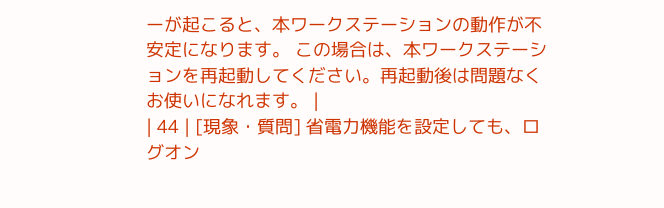ーが起こると、本ワークステーションの動作が不安定になります。 この場合は、本ワークステーションを再起動してください。再起動後は問題なくお使いになれます。 |
| 44 | [現象・質問] 省電力機能を設定しても、ログオン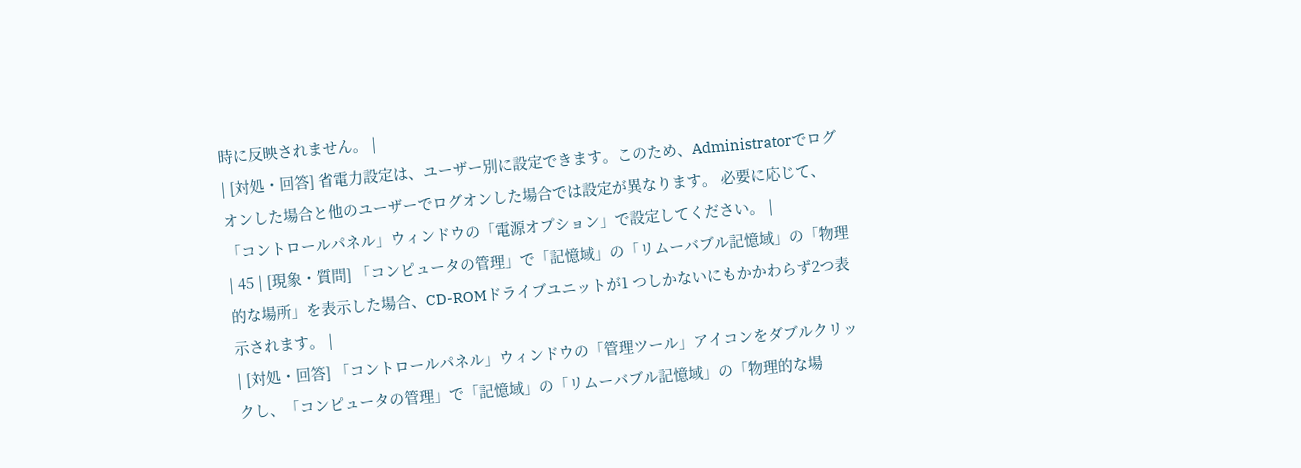時に反映されません。 |
| [対処・回答] 省電力設定は、ユーザー別に設定できます。このため、Administratorでログオンした場合と他のユーザーでログオンした場合では設定が異なります。 必要に応じて、「コントロールパネル」ウィンドウの「電源オプション」で設定してください。 |
| 45 | [現象・質問] 「コンピュータの管理」で「記憶域」の「リムーバブル記憶域」の「物理的な場所」を表示した場合、CD-ROMドライブユニットが1 つしかないにもかかわらず2つ表示されます。 |
| [対処・回答] 「コントロールパネル」ウィンドウの「管理ツール」アイコンをダブルクリックし、「コンピュータの管理」で「記憶域」の「リムーバブル記憶域」の「物理的な場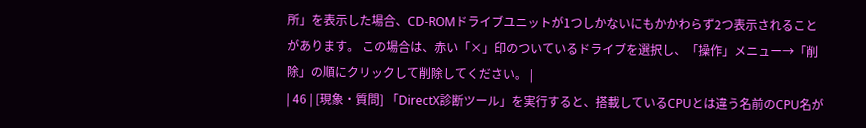所」を表示した場合、CD-ROMドライブユニットが1つしかないにもかかわらず2つ表示されることがあります。 この場合は、赤い「×」印のついているドライブを選択し、「操作」メニュー→「削除」の順にクリックして削除してください。 |
| 46 | [現象・質問] 「DirectX診断ツール」を実行すると、搭載しているCPUとは違う名前のCPU名が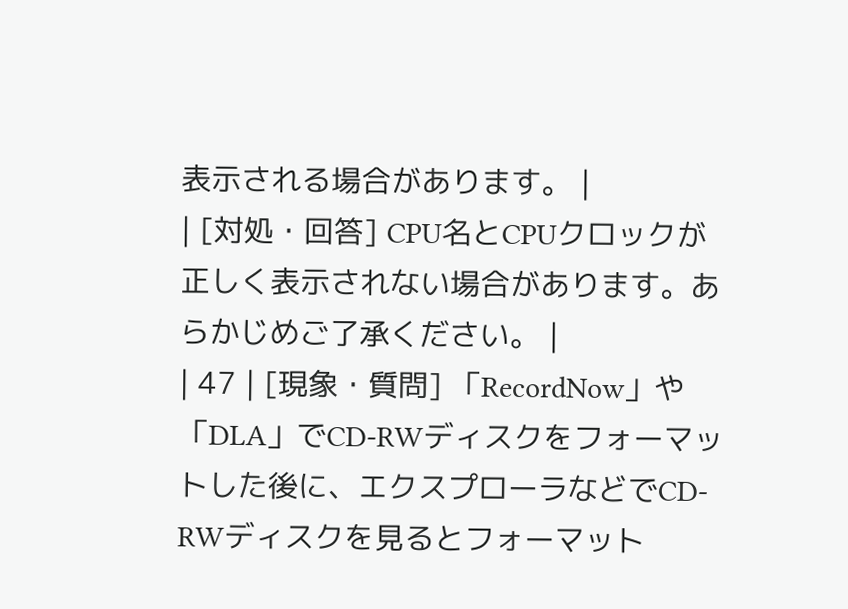表示される場合があります。 |
| [対処・回答] CPU名とCPUクロックが正しく表示されない場合があります。あらかじめご了承ください。 |
| 47 | [現象・質問] 「RecordNow」や「DLA」でCD-RWディスクをフォーマットした後に、エクスプローラなどでCD-RWディスクを見るとフォーマット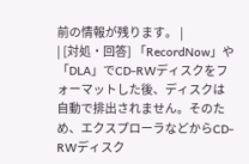前の情報が残ります。 |
| [対処・回答] 「RecordNow」や「DLA」でCD-RWディスクをフォーマットした後、ディスクは自動で排出されません。そのため、エクスプローラなどからCD-RWディスク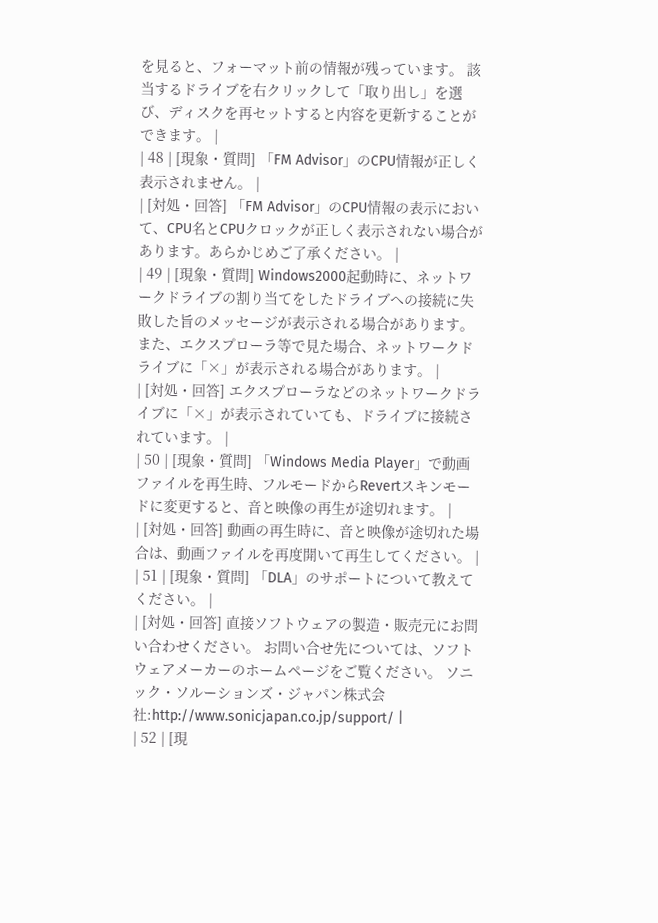を見ると、フォーマット前の情報が残っています。 該当するドライブを右クリックして「取り出し」を選び、ディスクを再セットすると内容を更新することができます。 |
| 48 | [現象・質問] 「FM Advisor」のCPU情報が正しく表示されません。 |
| [対処・回答] 「FM Advisor」のCPU情報の表示において、CPU名とCPUクロックが正しく表示されない場合があります。あらかじめご了承ください。 |
| 49 | [現象・質問] Windows2000起動時に、ネットワークドライブの割り当てをしたドライブへの接続に失敗した旨のメッセージが表示される場合があります。また、エクスプローラ等で見た場合、ネットワークドライブに「×」が表示される場合があります。 |
| [対処・回答] エクスプローラなどのネットワークドライブに「×」が表示されていても、ドライブに接続されています。 |
| 50 | [現象・質問] 「Windows Media Player」で動画ファイルを再生時、フルモードからRevertスキンモードに変更すると、音と映像の再生が途切れます。 |
| [対処・回答] 動画の再生時に、音と映像が途切れた場合は、動画ファイルを再度開いて再生してください。 |
| 51 | [現象・質問] 「DLA」のサポートについて教えてください。 |
| [対処・回答] 直接ソフトウェアの製造・販売元にお問い合わせください。 お問い合せ先については、ソフトウェアメーカーのホームページをご覧ください。 ソニック・ソルーションズ・ジャパン株式会社:http://www.sonicjapan.co.jp/support/ |
| 52 | [現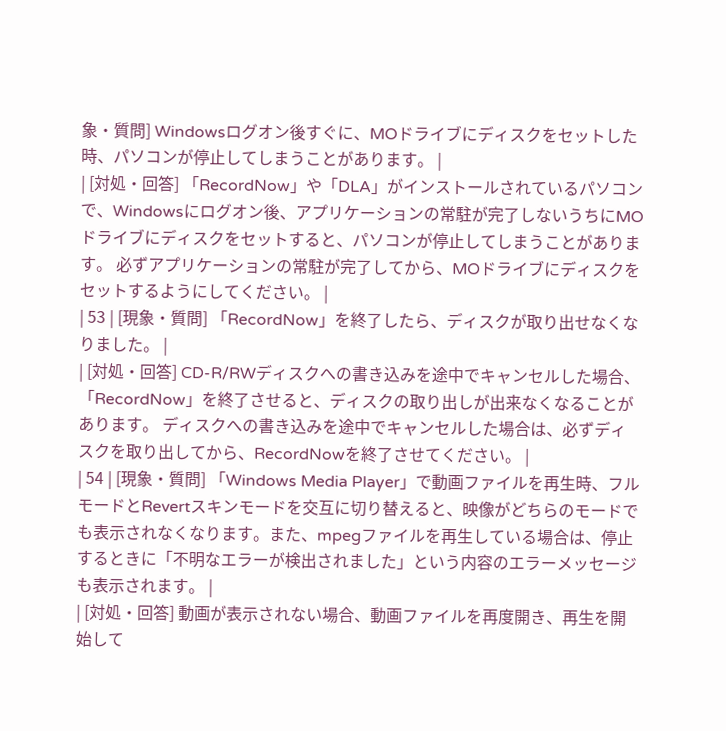象・質問] Windowsログオン後すぐに、MOドライブにディスクをセットした時、パソコンが停止してしまうことがあります。 |
| [対処・回答] 「RecordNow」や「DLA」がインストールされているパソコンで、Windowsにログオン後、アプリケーションの常駐が完了しないうちにMOドライブにディスクをセットすると、パソコンが停止してしまうことがあります。 必ずアプリケーションの常駐が完了してから、MOドライブにディスクをセットするようにしてください。 |
| 53 | [現象・質問] 「RecordNow」を終了したら、ディスクが取り出せなくなりました。 |
| [対処・回答] CD-R/RWディスクへの書き込みを途中でキャンセルした場合、「RecordNow」を終了させると、ディスクの取り出しが出来なくなることがあります。 ディスクへの書き込みを途中でキャンセルした場合は、必ずディスクを取り出してから、RecordNowを終了させてください。 |
| 54 | [現象・質問] 「Windows Media Player」で動画ファイルを再生時、フルモードとRevertスキンモードを交互に切り替えると、映像がどちらのモードでも表示されなくなります。また、mpegファイルを再生している場合は、停止するときに「不明なエラーが検出されました」という内容のエラーメッセージも表示されます。 |
| [対処・回答] 動画が表示されない場合、動画ファイルを再度開き、再生を開始して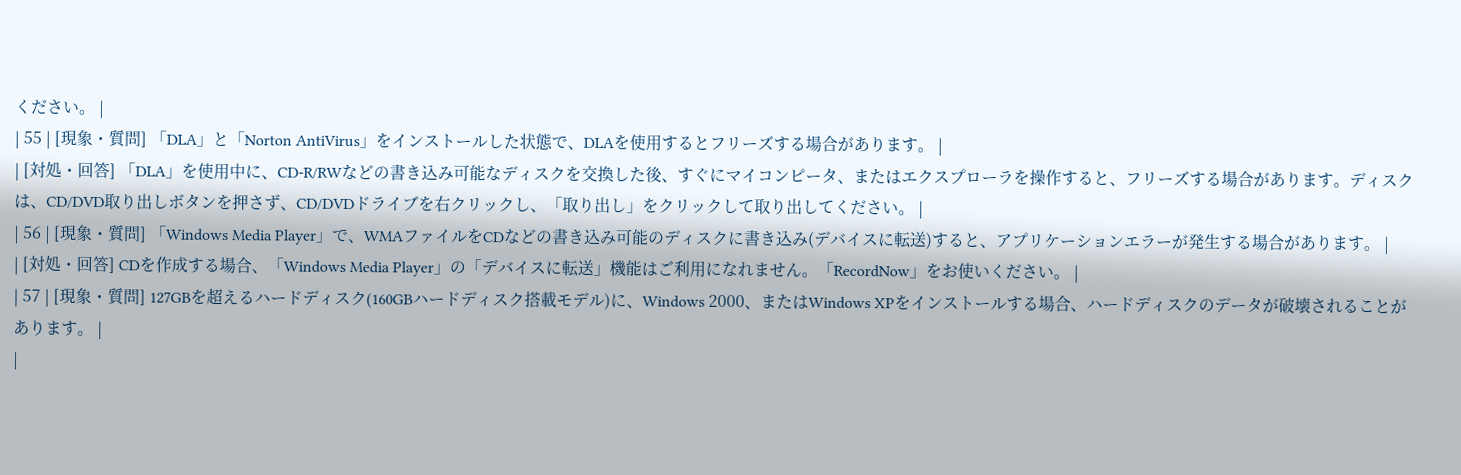ください。 |
| 55 | [現象・質問] 「DLA」と「Norton AntiVirus」をインストールした状態で、DLAを使用するとフリーズする場合があります。 |
| [対処・回答] 「DLA」を使用中に、CD-R/RWなどの書き込み可能なディスクを交換した後、すぐにマイコンピータ、またはエクスプローラを操作すると、フリーズする場合があります。ディスクは、CD/DVD取り出しボタンを押さず、CD/DVDドライブを右クリックし、「取り出し」をクリックして取り出してください。 |
| 56 | [現象・質問] 「Windows Media Player」で、WMAファイルをCDなどの書き込み可能のディスクに書き込み(デバイスに転送)すると、アプリケーションエラーが発生する場合があります。 |
| [対処・回答] CDを作成する場合、「Windows Media Player」の「デバイスに転送」機能はご利用になれません。「RecordNow」をお使いください。 |
| 57 | [現象・質問] 127GBを超えるハードディスク(160GBハードディスク搭載モデル)に、Windows 2000、またはWindows XPをインストールする場合、ハードディスクのデータが破壊されることがあります。 |
|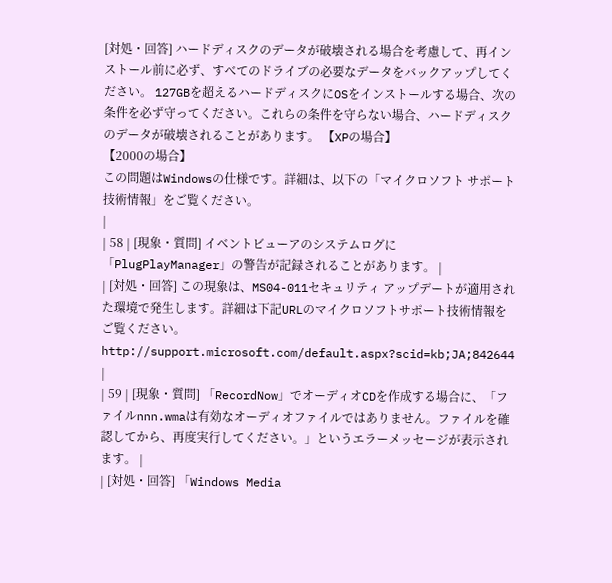[対処・回答] ハードディスクのデータが破壊される場合を考慮して、再インストール前に必ず、すべてのドライブの必要なデータをバックアップしてください。 127GBを超えるハードディスクにOSをインストールする場合、次の条件を必ず守ってください。これらの条件を守らない場合、ハードディスクのデータが破壊されることがあります。 【XPの場合】
【2000の場合】
この問題はWindowsの仕様です。詳細は、以下の「マイクロソフト サポート技術情報」をご覧ください。
|
| 58 | [現象・質問] イベントビューアのシステムログに「PlugPlayManager」の警告が記録されることがあります。 |
| [対処・回答] この現象は、MS04-011セキュリティ アップデートが適用された環境で発生します。詳細は下記URLのマイクロソフトサポート技術情報をご覧ください。 http://support.microsoft.com/default.aspx?scid=kb;JA;842644 |
| 59 | [現象・質問] 「RecordNow」でオーディオCDを作成する場合に、「ファイルnnn.wmaは有効なオーディオファイルではありません。ファイルを確認してから、再度実行してください。」というエラーメッセージが表示されます。 |
| [対処・回答] 「Windows Media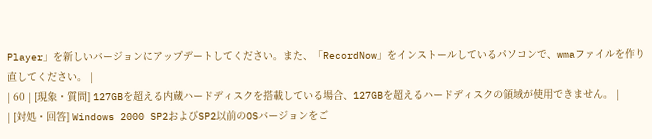Player」を新しいバージョンにアップデートしてください。また、「RecordNow」をインストールしているパソコンで、wmaファイルを作り直してください。 |
| 60 | [現象・質問] 127GBを超える内蔵ハードディスクを搭載している場合、127GBを超えるハードディスクの領域が使用できません。 |
| [対処・回答] Windows 2000 SP2およびSP2以前のOSバージョンをご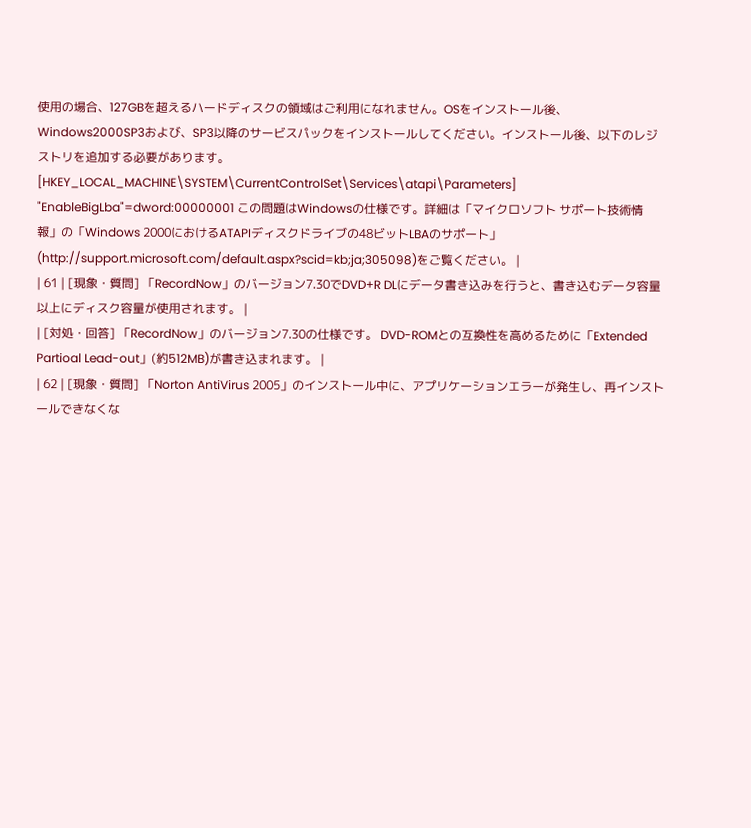使用の場合、127GBを超えるハードディスクの領域はご利用になれません。OSをインストール後、Windows2000SP3および、SP3以降のサービスパックをインストールしてください。インストール後、以下のレジストリを追加する必要があります。 [HKEY_LOCAL_MACHINE\SYSTEM\CurrentControlSet\Services\atapi\Parameters] "EnableBigLba"=dword:00000001 この問題はWindowsの仕様です。詳細は「マイクロソフト サポート技術情報」の「Windows 2000におけるATAPIディスクドライブの48ビットLBAのサポート」(http://support.microsoft.com/default.aspx?scid=kb;ja;305098)をご覧ください。 |
| 61 | [現象・質問] 「RecordNow」のバージョン7.30でDVD+R DLにデータ書き込みを行うと、書き込むデータ容量以上にディスク容量が使用されます。 |
| [対処・回答] 「RecordNow」のバージョン7.30の仕様です。 DVD-ROMとの互換性を高めるために「Extended Partioal Lead-out」(約512MB)が書き込まれます。 |
| 62 | [現象・質問] 「Norton AntiVirus 2005」のインストール中に、アプリケーションエラーが発生し、再インストールできなくな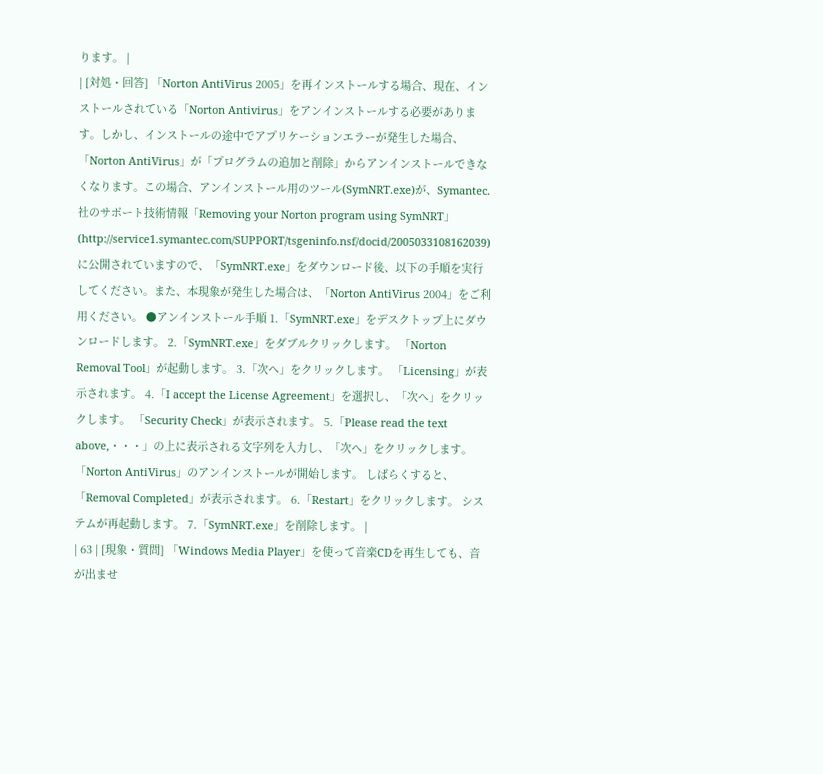ります。 |
| [対処・回答] 「Norton AntiVirus 2005」を再インストールする場合、現在、インストールされている「Norton Antivirus」をアンインストールする必要があります。しかし、インストールの途中でアプリケーションエラーが発生した場合、「Norton AntiVirus」が「プログラムの追加と削除」からアンインストールできなくなります。この場合、アンインストール用のツール(SymNRT.exe)が、Symantec.社のサポート技術情報「Removing your Norton program using SymNRT」(http://service1.symantec.com/SUPPORT/tsgeninfo.nsf/docid/2005033108162039) に公開されていますので、「SymNRT.exe」をダウンロード後、以下の手順を実行してください。また、本現象が発生した場合は、「Norton AntiVirus 2004」をご利用ください。 ●アンインストール手順 1.「SymNRT.exe」をデスクトップ上にダウンロードします。 2.「SymNRT.exe」をダブルクリックします。 「Norton Removal Tool」が起動します。 3.「次へ」をクリックします。 「Licensing」が表示されます。 4.「I accept the License Agreement」を選択し、「次へ」をクリックします。 「Security Check」が表示されます。 5.「Please read the text above,・・・」の上に表示される文字列を入力し、「次へ」をクリックします。 「Norton AntiVirus」のアンインストールが開始します。 しばらくすると、「Removal Completed」が表示されます。 6.「Restart」をクリックします。 システムが再起動します。 7.「SymNRT.exe」を削除します。 |
| 63 | [現象・質問] 「Windows Media Player」を使って音楽CDを再生しても、音が出ませ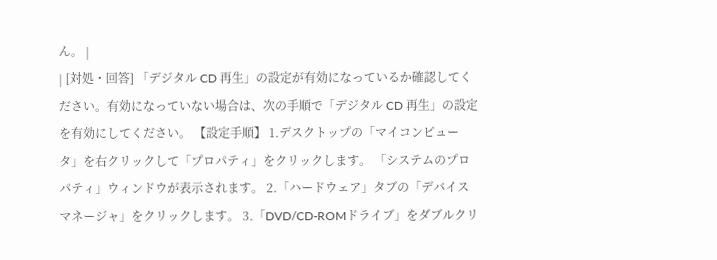ん。 |
| [対処・回答] 「デジタル CD 再生」の設定が有効になっているか確認してください。有効になっていない場合は、次の手順で「デジタル CD 再生」の設定を有効にしてください。 【設定手順】 1.デスクトップの「マイコンピュータ」を右クリックして「プロパティ」をクリックします。 「システムのプロパティ」ウィンドウが表示されます。 2.「ハードウェア」タブの「デバイスマネージャ」をクリックします。 3.「DVD/CD-ROMドライブ」をダブルクリ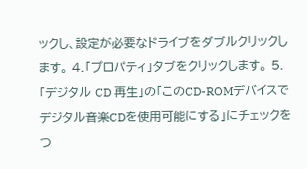ックし、設定が必要なドライブをダブルクリックします。 4.「プロパティ」タブをクリックします。 5.「デジタル CD 再生」の「このCD-ROMデバイスでデジタル音楽CDを使用可能にする」にチェックをつ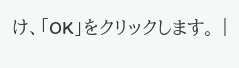け、「OK」をクリックします。 |